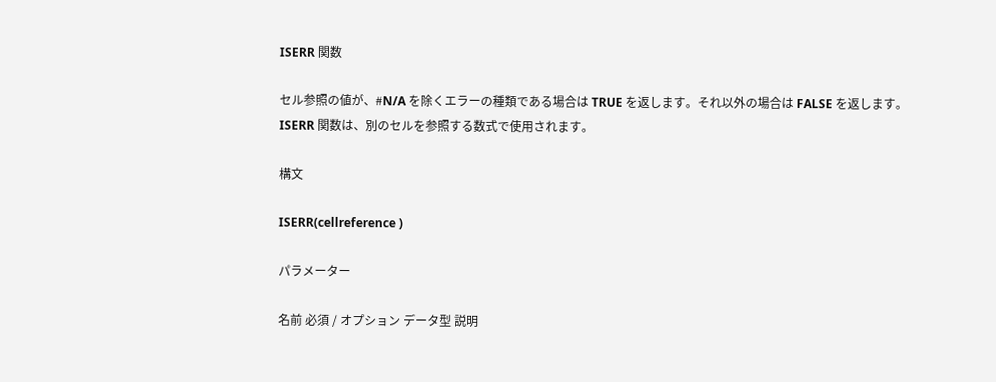ISERR 関数

セル参照の値が、#N/A を除くエラーの種類である場合は TRUE を返します。それ以外の場合は FALSE を返します。 ISERR 関数は、別のセルを参照する数式で使用されます。

構文

ISERR(cellreference )

パラメーター

名前 必須 / オプション データ型 説明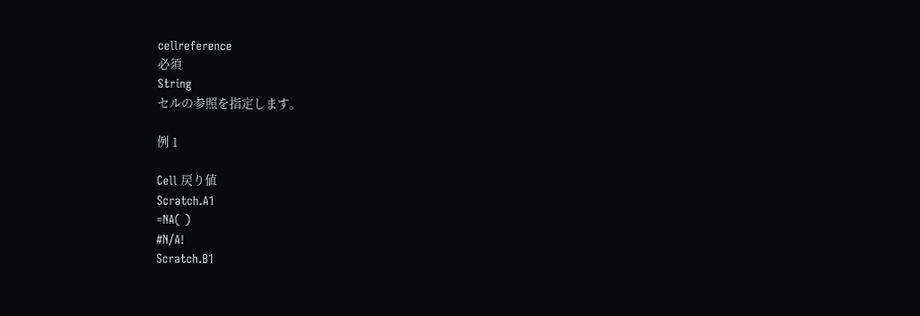cellreference
必須
String
セルの参照を指定します。

例 1

Cell 戻り値
Scratch.A1
=NA( )
#N/A!
Scratch.B1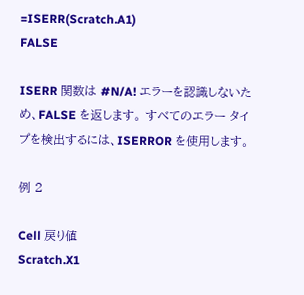=ISERR(Scratch.A1)
FALSE

ISERR 関数は #N/A! エラーを認識しないため、FALSE を返します。 すべてのエラー タイプを検出するには、ISERROR を使用します。

例 2

Cell 戻り値
Scratch.X1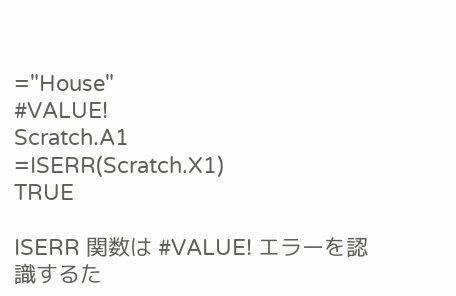="House"
#VALUE!
Scratch.A1
=ISERR(Scratch.X1)
TRUE

ISERR 関数は #VALUE! エラーを認識するた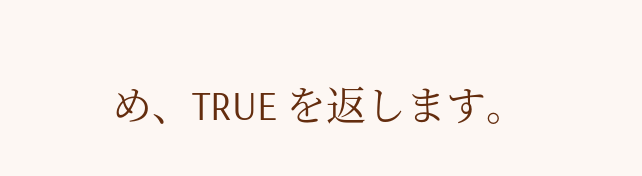め、TRUE を返します。